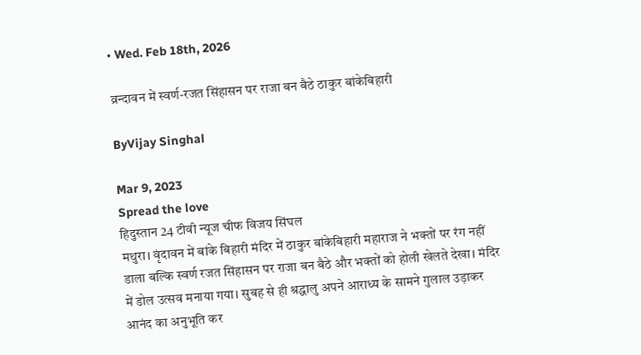• Wed. Feb 18th, 2026

व्रन्दावन में स्वर्ण-रजत सिंहासन पर राजा बन बैठे ठाकुर बांकेबिहारी

ByVijay Singhal

Mar 9, 2023
Spread the love
हिदुस्तान 24 टीवी न्यूज चीफ विजय सिंघल
मथुरा। वृंदावन में बांके बिहारी मंदिर में ठाकुर बांकेबिहारी महाराज ने भक्तों पर रंग नहीं डाला बल्कि स्वर्ण रजत सिंहासन पर राजा बन बैठे और भक्तों को होली खेलते देखा। मंदिर में डोल उत्सव मनाया गया। सुबह से ही श्रद्धालु अपने आराध्य के सामने गुलाल उड़ाकर आनंद का अनुभूति कर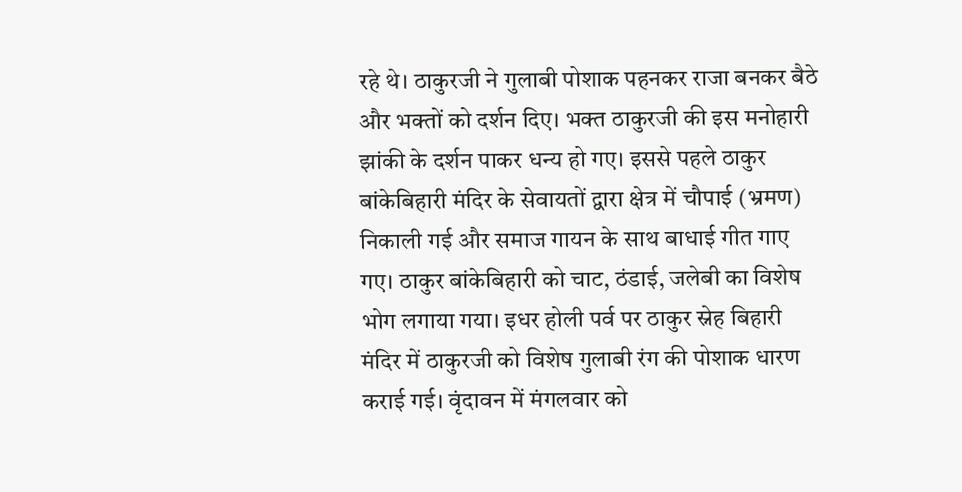रहे थे। ठाकुरजी ने गुलाबी पोशाक पहनकर राजा बनकर बैठे और भक्तों को दर्शन दिए। भक्त ठाकुरजी की इस मनोहारी झांकी के दर्शन पाकर धन्य हो गए। इससे पहले ठाकुर बांकेबिहारी मंदिर के सेवायतों द्वारा क्षेत्र में चौपाई (भ्रमण) निकाली गई और समाज गायन के साथ बाधाई गीत गाए गए। ठाकुर बांकेबिहारी को चाट, ठंडाई, जलेबी का विशेष भोग लगाया गया। इधर होली पर्व पर ठाकुर स्नेह बिहारी मंदिर में ठाकुरजी को विशेष गुलाबी रंग की पोशाक धारण कराई गई। वृंदावन में मंगलवार को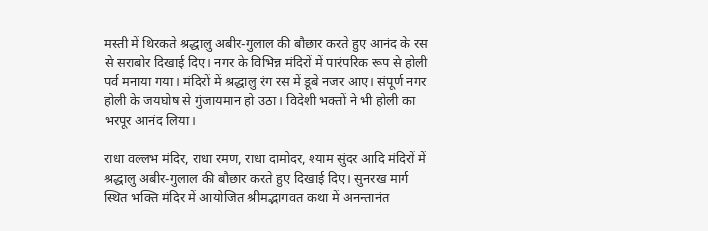मस्ती में थिरकते श्रद्धालु अबीर-गुलाल की बौछार करते हुए आनंद के रस से सराबोर दिखाई दिए। नगर के विभिन्न मंदिरों में पारंपरिक रूप से होली पर्व मनाया गया। मंदिरों में श्रद्धालु रंग रस में डूबे नजर आए। संपूर्ण नगर होली के जयघोष से गुंजायमान हो उठा। विदेशी भक्तों ने भी होली का भरपूर आनंद लिया।

राधा वल्लभ मंदिर, राधा रमण, राधा दामोदर, श्याम सुंदर आदि मंदिरों में श्रद्धालु अबीर-गुलाल की बौछार करते हुए दिखाई दिए। सुनरख मार्ग स्थित भक्ति मंदिर में आयोजित श्रीमद्भागवत कथा में अनन्तानंत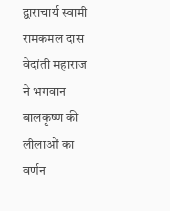द्वाराचार्य स्वामी रामकमल दास वेदांती महाराज ने भगवान बालकृष्ण की लीलाओं का वर्णन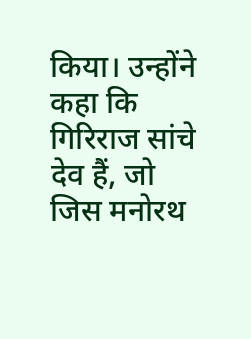किया। उन्होंने कहा कि गिरिराज सांचे देव हैं, जो जिस मनोरथ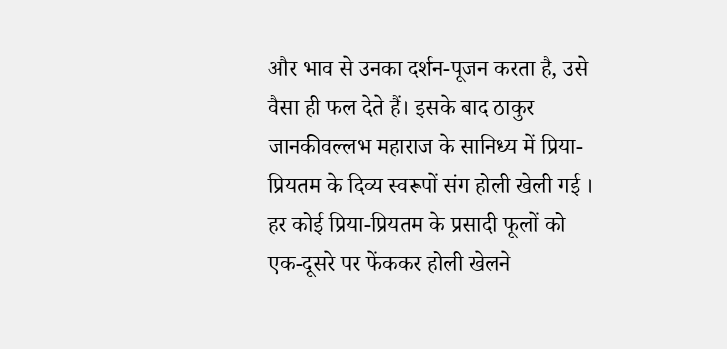और भाव से उनका दर्शन-पूजन करता है, उसे वैसा ही फल देते हैं। इसके बाद ठाकुर जानकीवल्लभ महाराज के सानिध्य में प्रिया-प्रियतम के दिव्य स्वरूपों संग होली खेली गई । हर कोई प्रिया-प्रियतम के प्रसादी फूलों को एक-दूसरे पर फेंककर होली खेलने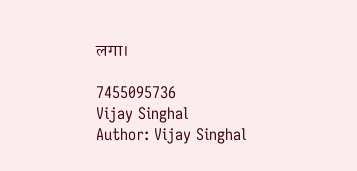लगा।

7455095736
Vijay Singhal
Author: Vijay Singhal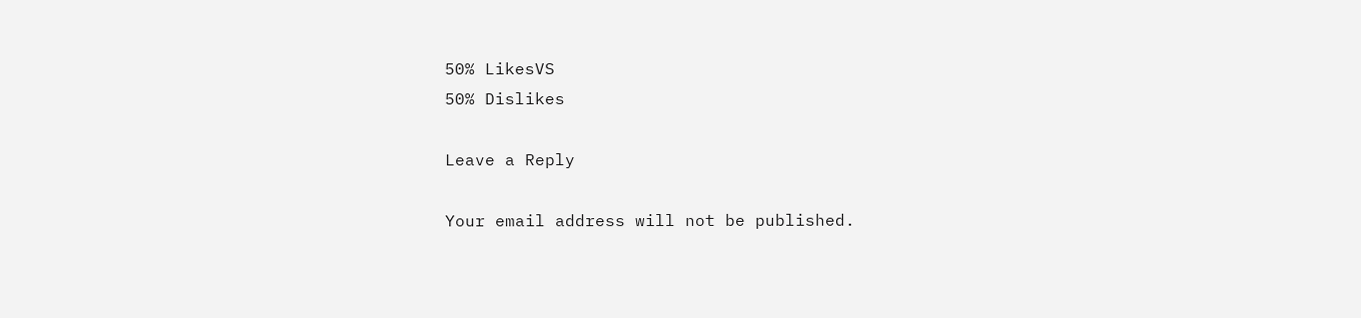50% LikesVS
50% Dislikes

Leave a Reply

Your email address will not be published.